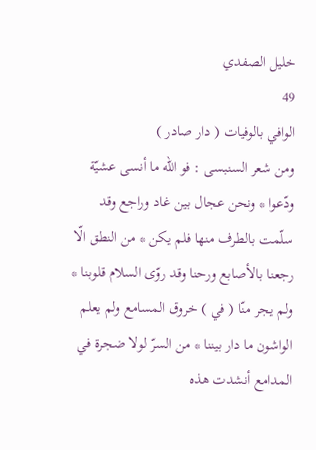خليل الصفدي
49
الوافي بالوفيات ( دار صادر )
ومن شعر السنبسى : فو اللّه ما أنسى عشيّة ودّعوا * ونحن عجال بين غاد وراجع وقد سلّمت بالطرف منها فلم يكن * من النطق الّا رجعنا بالأصابع ورحنا وقد روّى السلام قلوبنا * ولم يجر منّا ( في ) خروق المسامع ولم يعلم الواشون ما دار بيننا * من السرّ لولا ضجرة في المدامع أنشدت هذه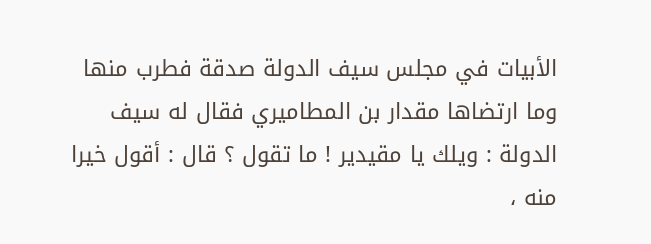الأبيات في مجلس سيف الدولة صدقة فطرب منها وما ارتضاها مقدار بن المطاميري فقال له سيف الدولة : ويلك يا مقيدير ! ما تقول ؟ قال : أقول خيرا منه ،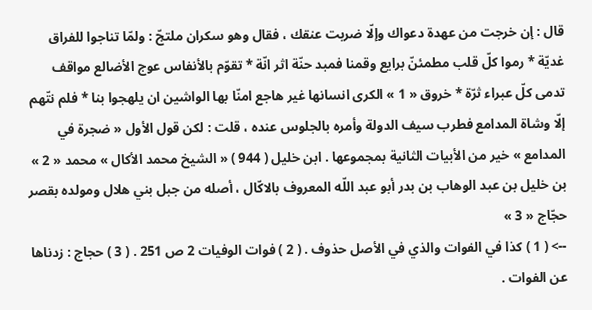قال : إن خرجت من عهدة دعواك وإلّا ضربت عنقك ، فقال وهو سكران ملتجّ : ولمّا تناجوا للفراق غديّة * رموا كلّ قلب مطمئنّ برايع وقمنا فمبد حنّة اثر انّة * تقوّم بالأنفاس عوج الأضالع مواقف تدمى كلّ عبراء ثرّة * خروق « 1 » الكرى انسانها غير هاجع امنّا بها الواشين ان يلهجوا بنا * فلم نتّهم إلّا وشاة المدامع فطرب سيف الدولة وأمره بالجلوس عنده ، قلت : لكن قول الأول « ضجرة في المدامع » خير من الأبيات الثانية بمجموعها . ابن خليل ( 944 ) « الشيخ محمد الأكال » محمد « 2 » بن خليل بن عبد الوهاب بن بدر أبو عبد اللّه المعروف بالاكّال ، أصله من جبل بني هلال ومولده بقصر حجّاج « 3 »
--> ( 1 ) كذا في الفوات والذي في الأصل حذوف . ( 2 ) فوات الوفيات 2 ص 251 . ( 3 ) حجاج : زدناها عن الفوات .